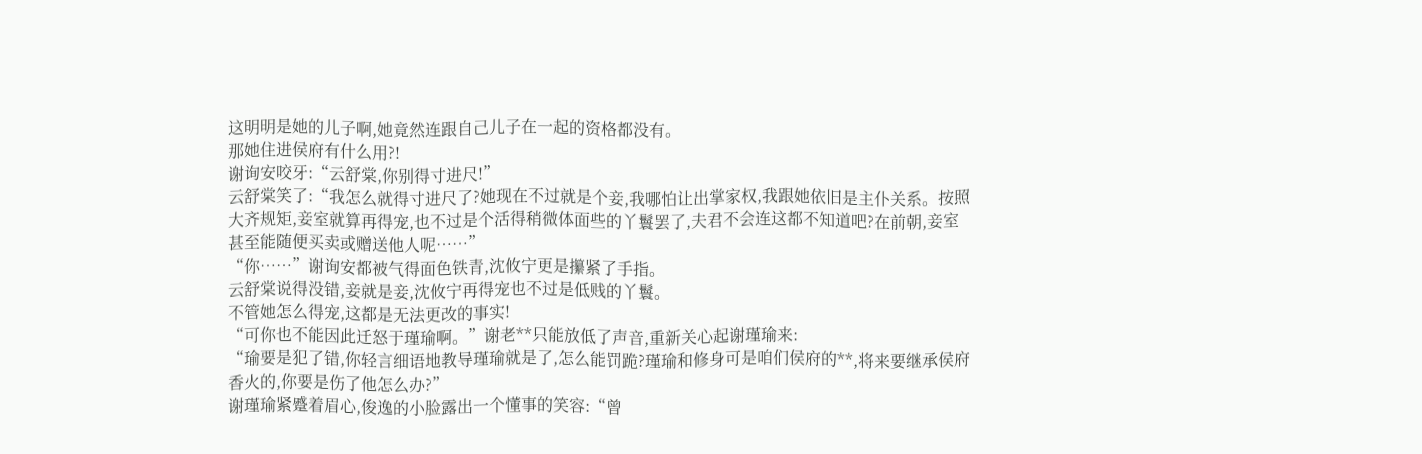这明明是她的儿子啊,她竟然连跟自己儿子在一起的资格都没有。
那她住进侯府有什么用?!
谢询安咬牙:“云舒棠,你别得寸进尺!”
云舒棠笑了:“我怎么就得寸进尺了?她现在不过就是个妾,我哪怕让出掌家权,我跟她依旧是主仆关系。按照大齐规矩,妾室就算再得宠,也不过是个活得稍微体面些的丫鬟罢了,夫君不会连这都不知道吧?在前朝,妾室甚至能随便买卖或赠送他人呢……”
“你……”谢询安都被气得面色铁青,沈攸宁更是攥紧了手指。
云舒棠说得没错,妾就是妾,沈攸宁再得宠也不过是低贱的丫鬟。
不管她怎么得宠,这都是无法更改的事实!
“可你也不能因此迁怒于瑾瑜啊。”谢老**只能放低了声音,重新关心起谢瑾瑜来:
“瑜要是犯了错,你轻言细语地教导瑾瑜就是了,怎么能罚跪?瑾瑜和修身可是咱们侯府的**,将来要继承侯府香火的,你要是伤了他怎么办?”
谢瑾瑜紧蹙着眉心,俊逸的小脸露出一个懂事的笑容:“曾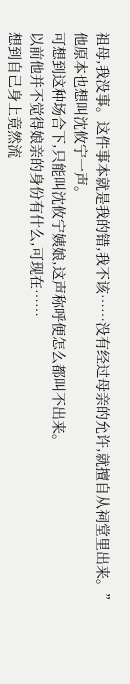祖母,我没事。这件事本就是我的错,我不该……没有经过母亲的允许,就擅自从祠堂里出来。”
他原本也想叫沈攸宁一声。
可想到这种场合下,只能叫沈攸宁姨娘,这声称呼便怎么都叫不出来。
以前他并不觉得娘亲的身份有什么,可现在……
想到自己身上竟然流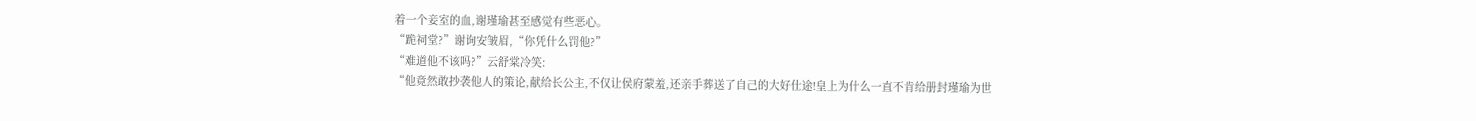着一个妾室的血,谢瑾瑜甚至感觉有些恶心。
“跪祠堂?”谢询安皱眉,“你凭什么罚他?”
“难道他不该吗?”云舒棠冷笑:
“他竟然敢抄袭他人的策论,献给长公主,不仅让侯府蒙羞,还亲手葬送了自己的大好仕途!皇上为什么一直不肯给册封瑾瑜为世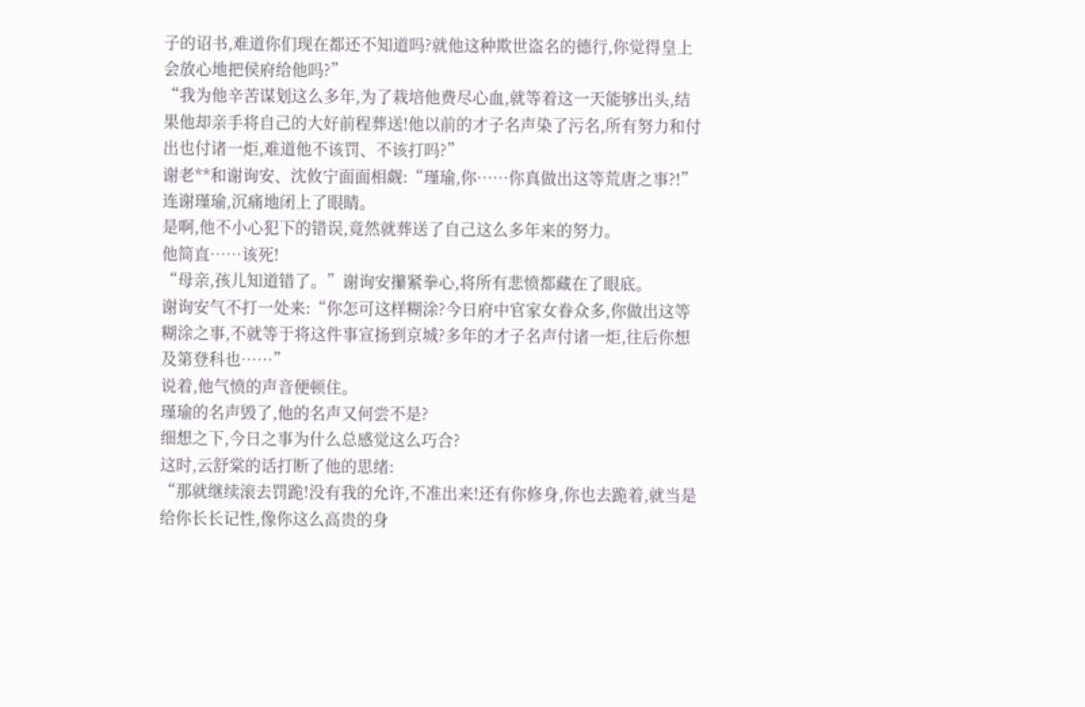子的诏书,难道你们现在都还不知道吗?就他这种欺世盗名的德行,你觉得皇上会放心地把侯府给他吗?”
“我为他辛苦谋划这么多年,为了栽培他费尽心血,就等着这一天能够出头,结果他却亲手将自己的大好前程葬送!他以前的才子名声染了污名,所有努力和付出也付诸一炬,难道他不该罚、不该打吗?”
谢老**和谢询安、沈攸宁面面相觑:“瑾瑜,你……你真做出这等荒唐之事?!”
连谢瑾瑜,沉痛地闭上了眼睛。
是啊,他不小心犯下的错误,竟然就葬送了自己这么多年来的努力。
他简直……该死!
“母亲,孩儿知道错了。”谢询安攥紧拳心,将所有悲愤都藏在了眼底。
谢询安气不打一处来:“你怎可这样糊涂?今日府中官家女眷众多,你做出这等糊涂之事,不就等于将这件事宣扬到京城?多年的才子名声付诸一炬,往后你想及第登科也……”
说着,他气愤的声音便顿住。
瑾瑜的名声毁了,他的名声又何尝不是?
细想之下,今日之事为什么总感觉这么巧合?
这时,云舒棠的话打断了他的思绪:
“那就继续滚去罚跪!没有我的允许,不准出来!还有你修身,你也去跪着,就当是给你长长记性,像你这么高贵的身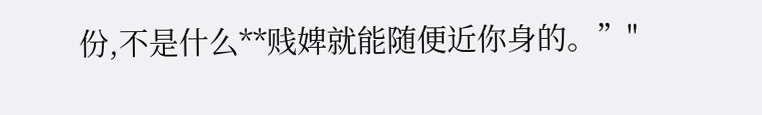份,不是什么**贱婢就能随便近你身的。”"